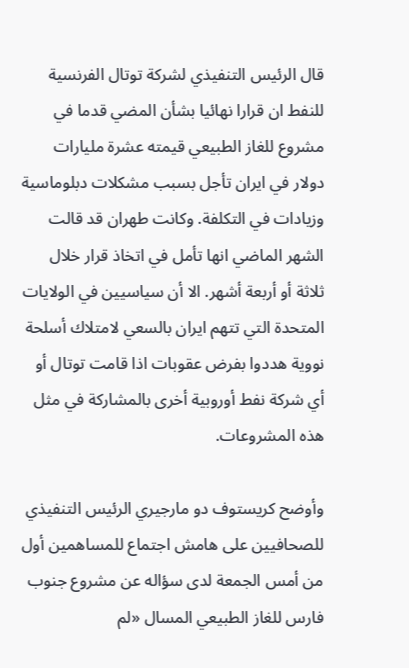قال الرئيس التنفيذي لشركة توتال الفرنسية للنفط ان قرارا نهائيا بشأن المضي قدما في مشروع للغاز الطبيعي قيمته عشرة مليارات دولار في ايران تأجل بسبب مشكلات دبلوماسية وزيادات في التكلفة. وكانت طهران قد قالت الشهر الماضي انها تأمل في اتخاذ قرار خلال ثلاثة أو أربعة أشهر. الا أن سياسيين في الولايات المتحدة التي تتهم ايران بالسعي لامتلاك أسلحة نووية هددوا بفرض عقوبات اذا قامت توتال أو أي شركة نفط أوروبية أخرى بالمشاركة في مثل هذه المشروعات.

وأوضح كريستوف دو مارجيري الرئيس التنفيذي للصحافيين على هامش اجتماع للمساهمين أول من أمس الجمعة لدى سؤاله عن مشروع جنوب فارس للغاز الطبيعي المسال «لم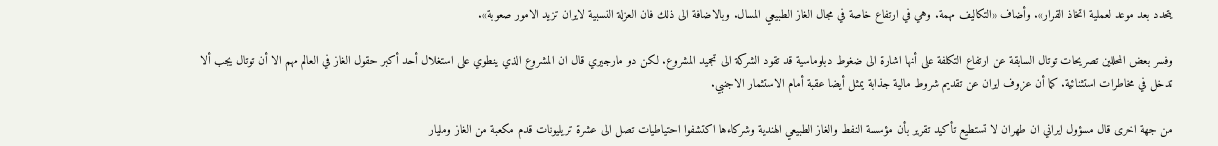يتحدد بعد موعد لعملية اتخاذ القرار». وأضاف «التكاليف مهمة. وهي في ارتفاع خاصة في مجال الغاز الطبيعي المسال. وبالاضافة الى ذلك فان العزلة النسبية لايران تزيد الامور صعوبة».

وفسر بعض المحللين تصريحات توتال السابقة عن ارتفاع التكلفة على أنها اشارة الى ضغوط دبلوماسية قد تقود الشركة الى تجميد المشروع. لكن دو مارجيري قال ان المشروع الذي ينطوي على استغلال أحد أكبر حقول الغاز في العالم مهم الا أن توتال يجب ألا تدخل في مخاطرات استثنائية. كما أن عزوف ايران عن تقديم شروط مالية جذابة يمثل أيضا عقبة أمام الاستثمار الاجنبي.

من جهة اخرى قال مسؤول ايراني ان طهران لا تستطيع تأكيد تقرير بأن مؤسسة النفط والغاز الطبيعي الهندية وشركاءها اكتشفوا احتياطيات تصل الى عشرة تريليونات قدم مكعبة من الغاز ومليار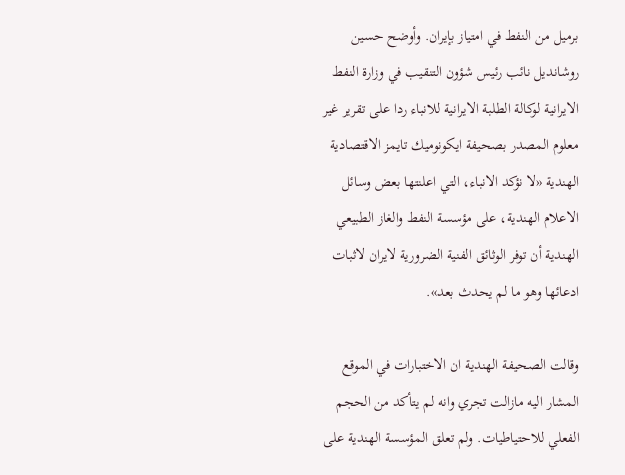برميل من النفط في امتياز بإيران. وأوضح حسين روشانديل نائب رئيس شؤون التنقيب في وزارة النفط الايرانية لوكالة الطلبة الايرانية للانباء ردا على تقرير غير معلوم المصدر بصحيفة ايكونوميك تايمز الاقتصادية الهندية «لا نؤكد الانباء، التي اعلنتها بعض وسائل الاعلام الهندية، على مؤسسة النفط والغاز الطبيعي الهندية أن توفر الوثائق الفنية الضرورية لايران لاثبات ادعائها وهو ما لم يحدث بعد».

وقالت الصحيفة الهندية ان الاختبارات في الموقع المشار اليه مازالت تجري وانه لم يتأكد من الحجم الفعلي للاحتياطيات. ولم تعلق المؤسسة الهندية على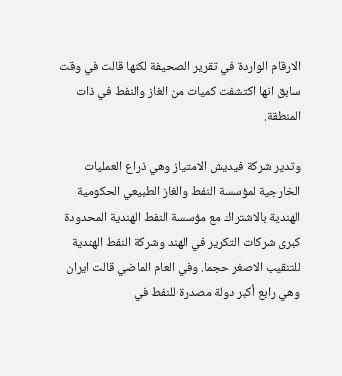الارقام الواردة في تقرير الصحيفة لكنها قالت في وقت سابق انها اكتشفت كميات من الغاز والنفط في ذات المنطقة.

وتدير شركة فيديش الامتياز وهي ذراع العمليات الخارجية لمؤسسة النفط والغاز الطبيعي الحكومية الهندية بالاشتراك مع مؤسسة النفط الهندية المحدودة كبرى شركات التكرير في الهند وشركة النفط الهندية للتنقيب الاصغر حجما. وفي العام الماضي قالت ايران وهي رابع أكبر دولة مصدرة للنفط في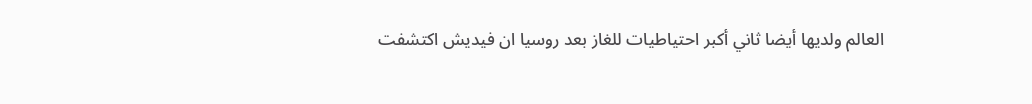العالم ولديها أيضا ثاني أكبر احتياطيات للغاز بعد روسيا ان فيديش اكتشفت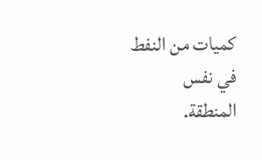كميات من النفط في نفس المنطقة.